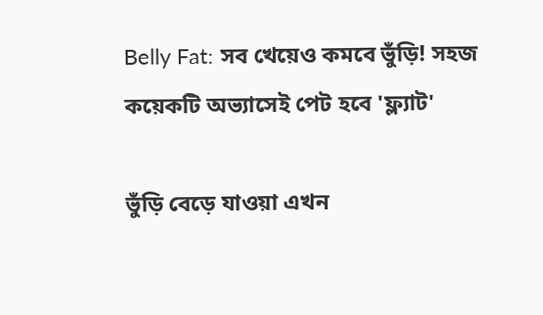Belly Fat: সব খেয়েও কমবে ভুঁড়ি! সহজ কয়েকটি অভ্যাসেই পেট হবে 'ফ্ল্যাট'

ভুঁড়ি বেড়ে যাওয়া এখন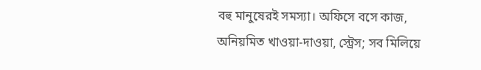বহু মানুষেরই সমস্যা। অফিসে বসে কাজ, অনিয়মিত খাওয়া-দাওয়া, স্ট্রেস; সব মিলিয়ে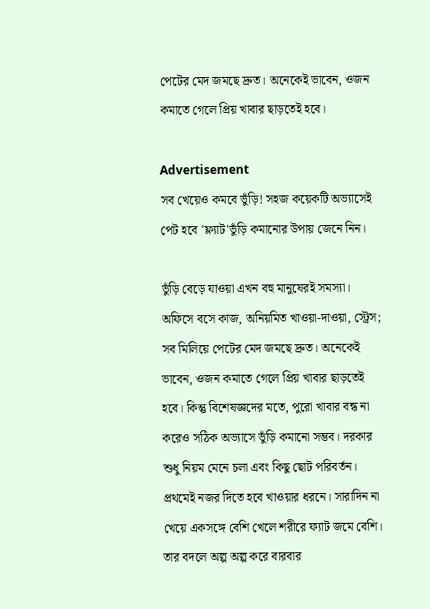পেটের মেদ জমছে দ্রুত। অনেকেই ভাবেন, ওজন কমাতে গেলে প্রিয় খাবার ছাড়তেই হবে।

Advertisement
সব খেয়েও কমবে ভুঁড়ি! সহজ কয়েকটি অভ্যাসেই পেট হবে 'ফ্ল্যাট'ভুঁড়ি কমানোর উপায় জেনে নিন।

ভুঁড়ি বেড়ে যাওয়া এখন বহু মানুষেরই সমস্যা। অফিসে বসে কাজ, অনিয়মিত খাওয়া-দাওয়া, স্ট্রেস; সব মিলিয়ে পেটের মেদ জমছে দ্রুত। অনেকেই ভাবেন, ওজন কমাতে গেলে প্রিয় খাবার ছাড়তেই হবে। কিন্তু বিশেষজ্ঞদের মতে, পুরো খাবার বন্ধ না করেও সঠিক অভ্যাসে ভুঁড়ি কমানো সম্ভব। দরকার শুধু নিয়ম মেনে চলা এবং কিছু ছোট পরিবর্তন।
প্রথমেই নজর দিতে হবে খাওয়ার ধরনে। সারাদিন না খেয়ে একসঙ্গে বেশি খেলে শরীরে ফ্যাট জমে বেশি। তার বদলে অল্প অল্প করে বারবার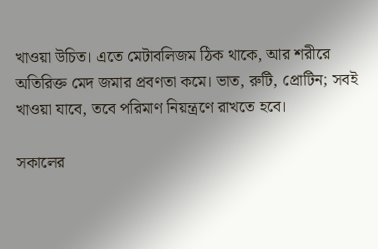খাওয়া উচিত। এতে মেটাবলিজম ঠিক থাকে, আর শরীরে অতিরিক্ত মেদ জমার প্রবণতা কমে। ভাত, রুটি, প্রোটিন; সবই খাওয়া যাবে, তবে পরিমাণ নিয়ন্ত্রণে রাখতে হবে।

সকালের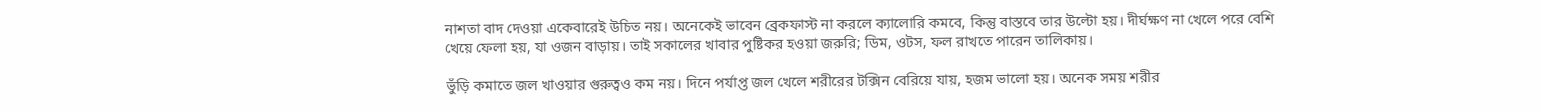নাশতা বাদ দেওয়া একেবারেই উচিত নয়। অনেকেই ভাবেন ব্রেকফাস্ট না করলে ক্যালোরি কমবে, কিন্তু বাস্তবে তার উল্টো হয়। দীর্ঘক্ষণ না খেলে পরে বেশি খেয়ে ফেলা হয়, যা ওজন বাড়ায়। তাই সকালের খাবার পুষ্টিকর হওয়া জরুরি; ডিম, ওটস, ফল রাখতে পারেন তালিকায়।

ভুঁড়ি কমাতে জল খাওয়ার গুরুত্বও কম নয়। দিনে পর্যাপ্ত জল খেলে শরীরের টক্সিন বেরিয়ে যায়, হজম ভালো হয়। অনেক সময় শরীর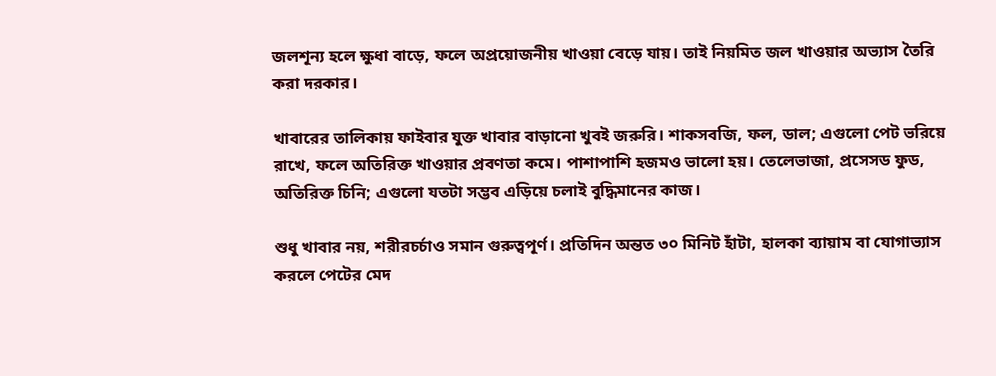জলশূন্য হলে ক্ষুধা বাড়ে, ফলে অপ্রয়োজনীয় খাওয়া বেড়ে যায়। তাই নিয়মিত জল খাওয়ার অভ্যাস তৈরি করা দরকার।

খাবারের তালিকায় ফাইবার যুক্ত খাবার বাড়ানো খুবই জরুরি। শাকসবজি, ফল, ডাল; এগুলো পেট ভরিয়ে রাখে, ফলে অতিরিক্ত খাওয়ার প্রবণতা কমে। পাশাপাশি হজমও ভালো হয়। তেলেভাজা, প্রসেসড ফুড, অতিরিক্ত চিনি; এগুলো যতটা সম্ভব এড়িয়ে চলাই বুদ্ধিমানের কাজ।

শুধু খাবার নয়, শরীরচর্চাও সমান গুরুত্বপূর্ণ। প্রতিদিন অন্তত ৩০ মিনিট হাঁটা, হালকা ব্যায়াম বা যোগাভ্যাস করলে পেটের মেদ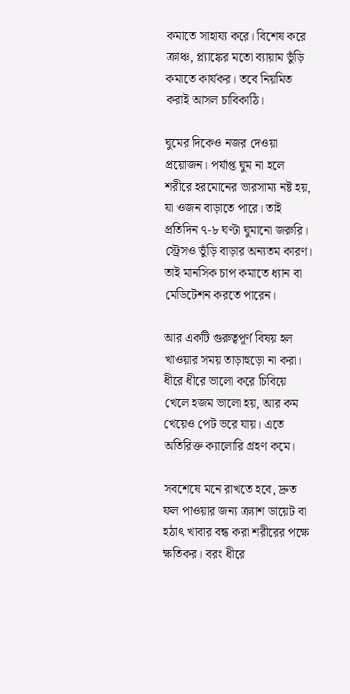কমাতে সাহায্য করে। বিশেষ করে ক্রাঞ্চ, প্ল্যাঙ্কের মতো ব্যায়াম ভুঁড়ি কমাতে কার্যকর। তবে নিয়মিত করাই আসল চাবিকাঠি।

ঘুমের দিকেও নজর দেওয়া প্রয়োজন। পর্যাপ্ত ঘুম না হলে শরীরে হরমোনের ভারসাম্য নষ্ট হয়, যা ওজন বাড়াতে পারে। তাই প্রতিদিন ৭-৮ ঘণ্টা ঘুমানো জরুরি। স্ট্রেসও ভুঁড়ি বাড়ার অন্যতম কারণ। তাই মানসিক চাপ কমাতে ধ্যান বা মেডিটেশন করতে পারেন।

আর একটি গুরুত্বপূর্ণ বিষয় হল খাওয়ার সময় তাড়াহুড়ো না করা। ধীরে ধীরে ভালো করে চিবিয়ে খেলে হজম ভালো হয়, আর কম খেয়েও পেট ভরে যায়। এতে অতিরিক্ত ক্যালোরি গ্রহণ কমে।

সবশেষে মনে রাখতে হবে, দ্রুত ফল পাওয়ার জন্য ক্র্যাশ ডায়েট বা হঠাৎ খাবার বন্ধ করা শরীরের পক্ষে ক্ষতিকর। বরং ধীরে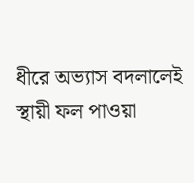ধীরে অভ্যাস বদলালেই স্থায়ী ফল পাওয়া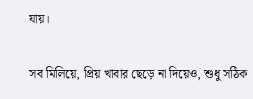যায়।

সব মিলিয়ে, প্রিয় খাবার ছেড়ে না দিয়েও, শুধু সঠিক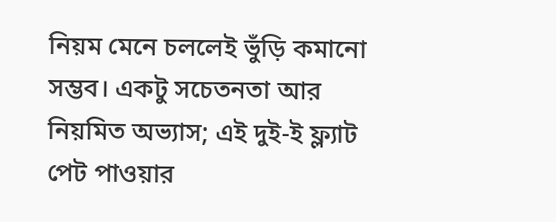নিয়ম মেনে চললেই ভুঁড়ি কমানো সম্ভব। একটু সচেতনতা আর নিয়মিত অভ্যাস; এই দুই-ই ফ্ল্যাট পেট পাওয়ার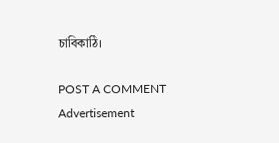চাবিকাঠি।

POST A COMMENT
Advertisement